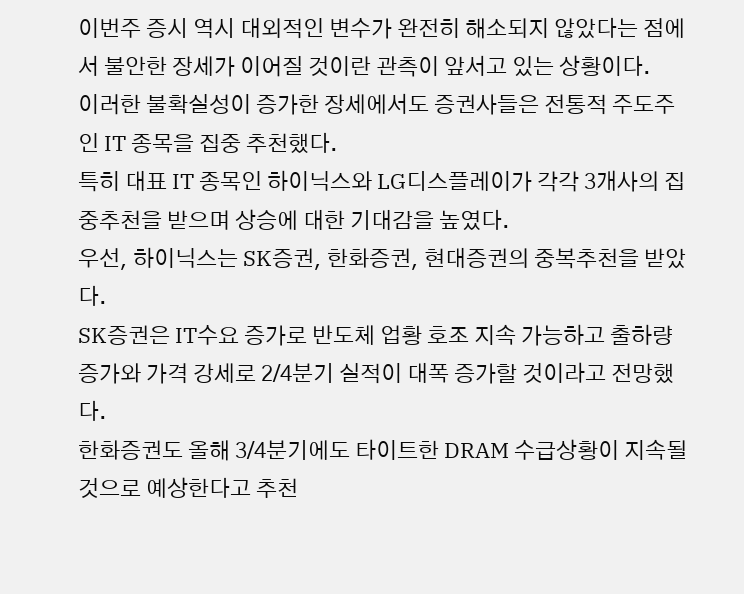이번주 증시 역시 대외적인 변수가 완전히 해소되지 않았다는 점에서 불안한 장세가 이어질 것이란 관측이 앞서고 있는 상황이다.
이러한 불확실성이 증가한 장세에서도 증권사들은 전통적 주도주인 IT 종목을 집중 추천했다.
특히 대표 IT 종목인 하이닉스와 LG디스플레이가 각각 3개사의 집중추천을 받으며 상승에 대한 기대감을 높였다.
우선, 하이닉스는 SK증권, 한화증권, 현대증권의 중복추천을 받았다.
SK증권은 IT수요 증가로 반도체 업황 호조 지속 가능하고 출하량 증가와 가격 강세로 2/4분기 실적이 대폭 증가할 것이라고 전망했다.
한화증권도 올해 3/4분기에도 타이트한 DRAM 수급상황이 지속될 것으로 예상한다고 추천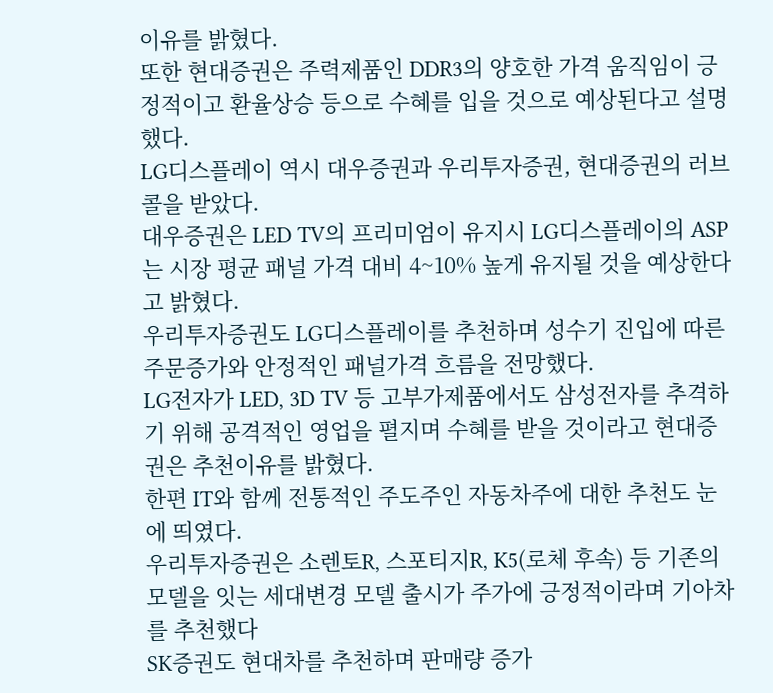이유를 밝혔다.
또한 현대증권은 주력제품인 DDR3의 양호한 가격 움직임이 긍정적이고 환율상승 등으로 수혜를 입을 것으로 예상된다고 설명했다.
LG디스플레이 역시 대우증권과 우리투자증권, 현대증권의 러브콜을 받았다.
대우증권은 LED TV의 프리미엄이 유지시 LG디스플레이의 ASP는 시장 평균 패널 가격 대비 4~10% 높게 유지될 것을 예상한다고 밝혔다.
우리투자증권도 LG디스플레이를 추천하며 성수기 진입에 따른 주문증가와 안정적인 패널가격 흐름을 전망했다.
LG전자가 LED, 3D TV 등 고부가제품에서도 삼성전자를 추격하기 위해 공격적인 영업을 펼지며 수혜를 받을 것이라고 현대증권은 추천이유를 밝혔다.
한편 IT와 함께 전통적인 주도주인 자동차주에 대한 추천도 눈에 띄였다.
우리투자증권은 소렌토R, 스포티지R, K5(로체 후속) 등 기존의 모델을 잇는 세대변경 모델 출시가 주가에 긍정적이라며 기아차를 추천했다
SK증권도 현대차를 추천하며 판매량 증가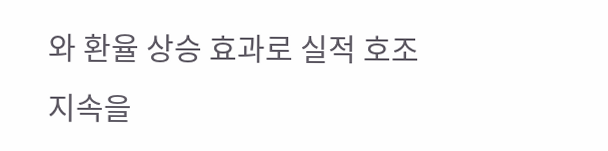와 환율 상승 효과로 실적 호조 지속을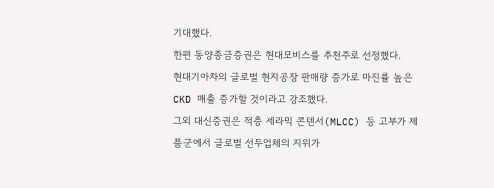기대했다.
한편 동양종금증권은 현대모비스를 추천주로 선정했다.
현대기아차의 글로벌 현지공장 판매량 증가로 마진률 높은 CKD 매출 증가할 것이라고 강조했다.
그외 대신증권은 적층 세라믹 콘덴서(MLCC) 등 고부가 제품군에서 글로벌 선두업체의 지위가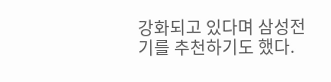강화되고 있다며 삼성전기를 추천하기도 했다.